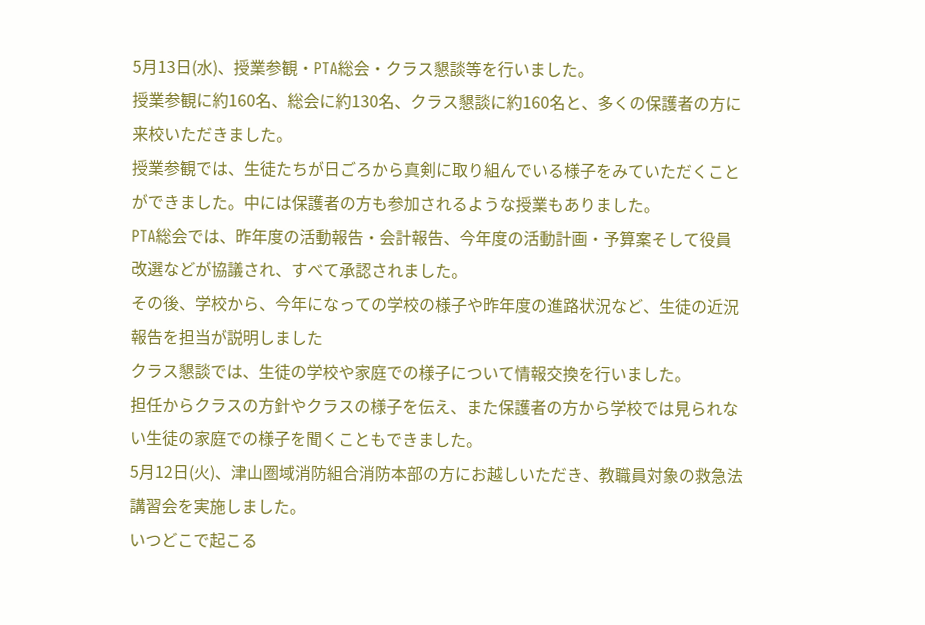5月13日(水)、授業参観・PTA総会・クラス懇談等を行いました。
授業参観に約160名、総会に約130名、クラス懇談に約160名と、多くの保護者の方に来校いただきました。
授業参観では、生徒たちが日ごろから真剣に取り組んでいる様子をみていただくことができました。中には保護者の方も参加されるような授業もありました。
PTA総会では、昨年度の活動報告・会計報告、今年度の活動計画・予算案そして役員改選などが協議され、すべて承認されました。
その後、学校から、今年になっての学校の様子や昨年度の進路状況など、生徒の近況報告を担当が説明しました
クラス懇談では、生徒の学校や家庭での様子について情報交換を行いました。
担任からクラスの方針やクラスの様子を伝え、また保護者の方から学校では見られない生徒の家庭での様子を聞くこともできました。
5月12日(火)、津山圏域消防組合消防本部の方にお越しいただき、教職員対象の救急法講習会を実施しました。
いつどこで起こる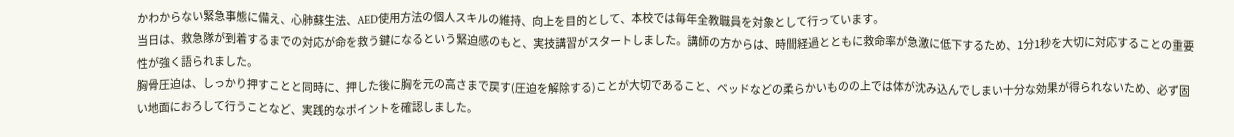かわからない緊急事態に備え、心肺蘇生法、AED使用方法の個人スキルの維持、向上を目的として、本校では毎年全教職員を対象として行っています。
当日は、救急隊が到着するまでの対応が命を救う鍵になるという緊迫感のもと、実技講習がスタートしました。講師の方からは、時間経過とともに救命率が急激に低下するため、1分1秒を大切に対応することの重要性が強く語られました。
胸骨圧迫は、しっかり押すことと同時に、押した後に胸を元の高さまで戻す(圧迫を解除する)ことが大切であること、ベッドなどの柔らかいものの上では体が沈み込んでしまい十分な効果が得られないため、必ず固い地面におろして行うことなど、実践的なポイントを確認しました。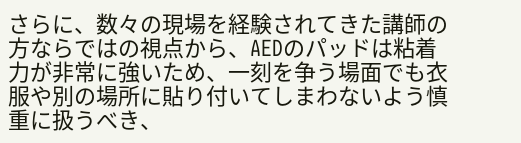さらに、数々の現場を経験されてきた講師の方ならではの視点から、AEDのパッドは粘着力が非常に強いため、一刻を争う場面でも衣服や別の場所に貼り付いてしまわないよう慎重に扱うべき、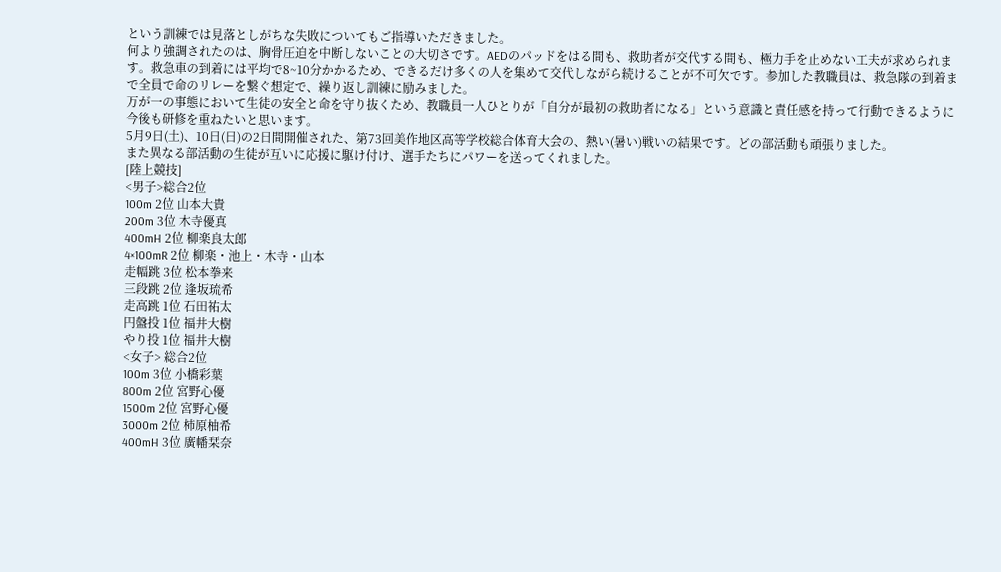という訓練では見落としがちな失敗についてもご指導いただきました。
何より強調されたのは、胸骨圧迫を中断しないことの大切さです。AEDのパッドをはる間も、救助者が交代する間も、極力手を止めない工夫が求められます。救急車の到着には平均で8~10分かかるため、できるだけ多くの人を集めて交代しながら続けることが不可欠です。参加した教職員は、救急隊の到着まで全員で命のリレーを繋ぐ想定で、繰り返し訓練に励みました。
万が一の事態において生徒の安全と命を守り抜くため、教職員一人ひとりが「自分が最初の救助者になる」という意識と責任感を持って行動できるように今後も研修を重ねたいと思います。
5月9日(土)、10日(日)の2日間開催された、第73回美作地区高等学校総合体育大会の、熱い(暑い)戦いの結果です。どの部活動も頑張りました。
また異なる部活動の生徒が互いに応援に駆け付け、選手たちにパワーを送ってくれました。
[陸上競技]
<男子>総合2位
100m 2位 山本大貴
200m 3位 木寺優真
400mH 2位 柳楽良太郎
4×100mR 2位 柳楽・池上・木寺・山本
走幅跳 3位 松本拳来
三段跳 2位 逢坂琉希
走高跳 1位 石田祐太
円盤投 1位 福井大樹
やり投 1位 福井大樹
<女子> 総合2位
100m 3位 小橋彩葉
800m 2位 宮野心優
1500m 2位 宮野心優
3000m 2位 柿原柚希
400mH 3位 廣幡栞奈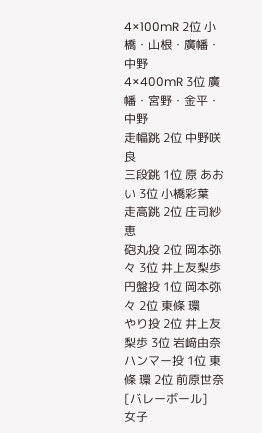4×100mR 2位 小橋・山根・廣幡・中野
4×400mR 3位 廣幡・宮野・金平・中野
走幅跳 2位 中野咲良
三段跳 1位 原 あおい 3位 小橋彩葉
走高跳 2位 庄司紗恵
砲丸投 2位 岡本弥々 3位 井上友梨歩
円盤投 1位 岡本弥々 2位 東條 環
やり投 2位 井上友梨歩 3位 岩﨑由奈
ハンマー投 1位 東條 環 2位 前原世奈
[バレーボール]
女子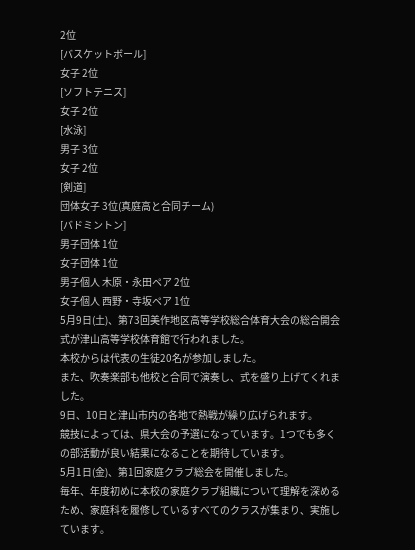2位
[バスケットボール]
女子 2位
[ソフトテニス]
女子 2位
[水泳]
男子 3位
女子 2位
[剣道]
団体女子 3位(真庭高と合同チーム)
[バドミントン]
男子団体 1位
女子団体 1位
男子個人 木原・永田ペア 2位
女子個人 西野・寺坂ペア 1位
5月9日(土)、第73回美作地区高等学校総合体育大会の総合開会式が津山高等学校体育館で行われました。
本校からは代表の生徒20名が参加しました。
また、吹奏楽部も他校と合同で演奏し、式を盛り上げてくれました。
9日、10日と津山市内の各地で熱戦が繰り広げられます。
競技によっては、県大会の予選になっています。1つでも多くの部活動が良い結果になることを期待しています。
5月1日(金)、第1回家庭クラブ総会を開催しました。
毎年、年度初めに本校の家庭クラブ組織について理解を深めるため、家庭科を履修しているすべてのクラスが集まり、実施しています。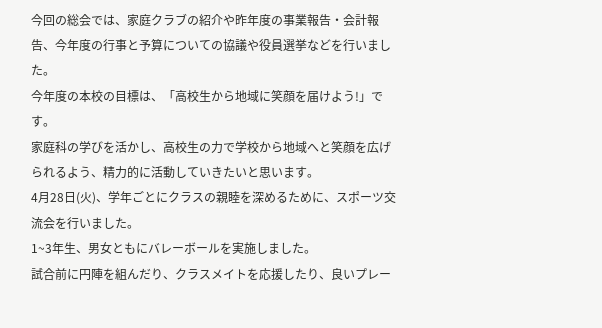今回の総会では、家庭クラブの紹介や昨年度の事業報告・会計報告、今年度の行事と予算についての協議や役員選挙などを行いました。
今年度の本校の目標は、「高校生から地域に笑顔を届けよう!」です。
家庭科の学びを活かし、高校生の力で学校から地域へと笑顔を広げられるよう、精力的に活動していきたいと思います。
4月28日(火)、学年ごとにクラスの親睦を深めるために、スポーツ交流会を行いました。
1~3年生、男女ともにバレーボールを実施しました。
試合前に円陣を組んだり、クラスメイトを応援したり、良いプレー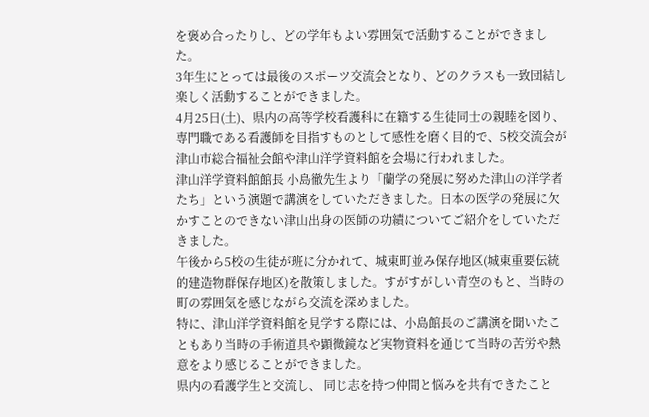を褒め合ったりし、どの学年もよい雰囲気で活動することができました。
3年生にとっては最後のスポーツ交流会となり、どのクラスも一致団結し楽しく活動することができました。
4月25日(土)、県内の高等学校看護科に在籍する生徒同士の親睦を図り、専門職である看護師を目指すものとして感性を磨く目的で、5校交流会が津山市総合福祉会館や津山洋学資料館を会場に行われました。
津山洋学資料館館長 小島徹先生より「蘭学の発展に努めた津山の洋学者たち」という演題で講演をしていただきました。日本の医学の発展に欠かすことのできない津山出身の医師の功績についてご紹介をしていただきました。
午後から5校の生徒が班に分かれて、城東町並み保存地区(城東重要伝統的建造物群保存地区)を散策しました。すがすがしい青空のもと、当時の町の雰囲気を感じながら交流を深めました。
特に、津山洋学資料館を見学する際には、小島館長のご講演を聞いたこともあり当時の手術道具や顕微鏡など実物資料を通じて当時の苦労や熱意をより感じることができました。
県内の看護学生と交流し、 同じ志を持つ仲間と悩みを共有できたこと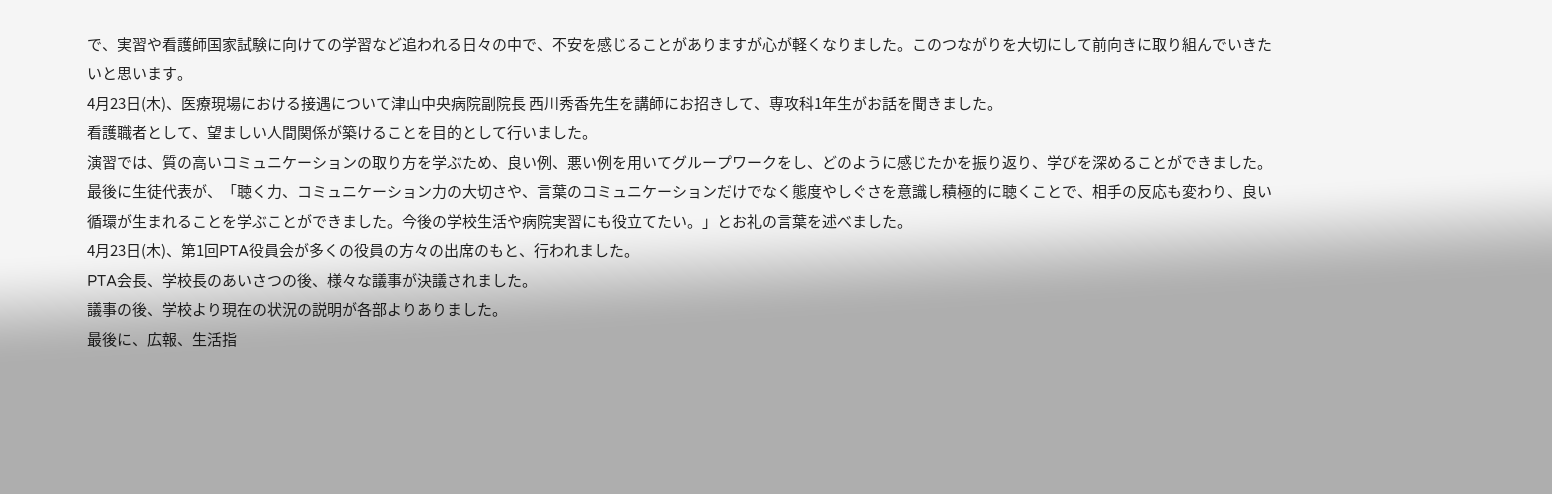で、実習や看護師国家試験に向けての学習など追われる日々の中で、不安を感じることがありますが心が軽くなりました。このつながりを大切にして前向きに取り組んでいきたいと思います。
4月23日(木)、医療現場における接遇について津山中央病院副院長 西川秀香先生を講師にお招きして、専攻科1年生がお話を聞きました。
看護職者として、望ましい人間関係が築けることを目的として行いました。
演習では、質の高いコミュニケーションの取り方を学ぶため、良い例、悪い例を用いてグループワークをし、どのように感じたかを振り返り、学びを深めることができました。
最後に生徒代表が、「聴く力、コミュニケーション力の大切さや、言葉のコミュニケーションだけでなく態度やしぐさを意識し積極的に聴くことで、相手の反応も変わり、良い循環が生まれることを学ぶことができました。今後の学校生活や病院実習にも役立てたい。」とお礼の言葉を述べました。
4月23日(木)、第1回PTA役員会が多くの役員の方々の出席のもと、行われました。
PTA会長、学校長のあいさつの後、様々な議事が決議されました。
議事の後、学校より現在の状況の説明が各部よりありました。
最後に、広報、生活指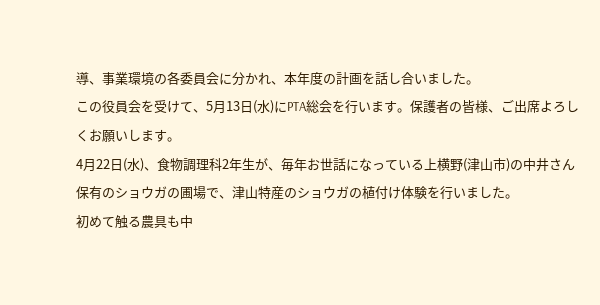導、事業環境の各委員会に分かれ、本年度の計画を話し合いました。
この役員会を受けて、5月13日(水)にPTA総会を行います。保護者の皆様、ご出席よろしくお願いします。
4月22日(水)、食物調理科2年生が、毎年お世話になっている上横野(津山市)の中井さん保有のショウガの圃場で、津山特産のショウガの植付け体験を行いました。
初めて触る農具も中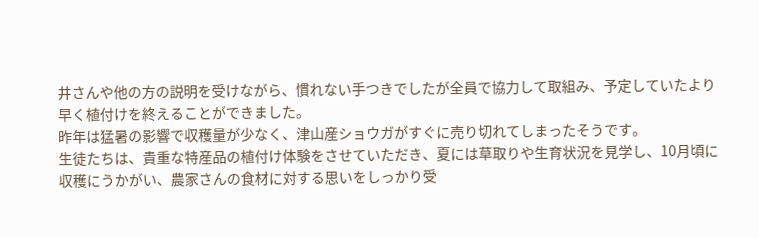井さんや他の方の説明を受けながら、慣れない手つきでしたが全員で協力して取組み、予定していたより早く植付けを終えることができました。
昨年は猛暑の影響で収穫量が少なく、津山産ショウガがすぐに売り切れてしまったそうです。
生徒たちは、貴重な特産品の植付け体験をさせていただき、夏には草取りや生育状況を見学し、10月頃に収穫にうかがい、農家さんの食材に対する思いをしっかり受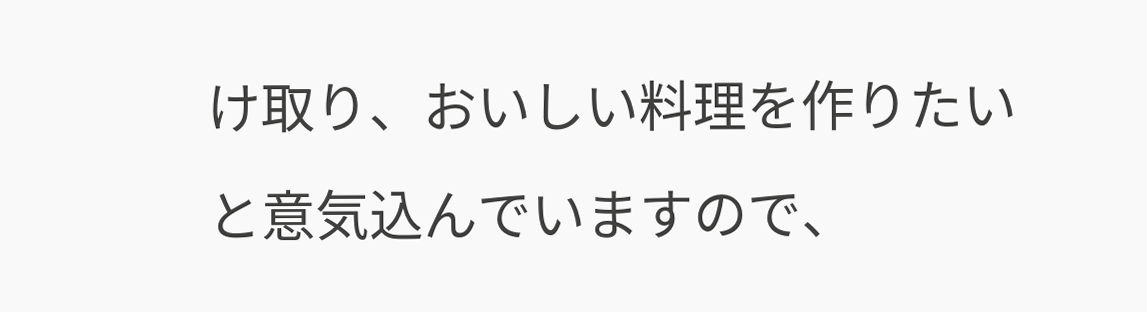け取り、おいしい料理を作りたいと意気込んでいますので、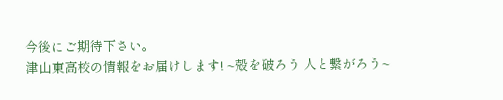今後にご期待下さい。
津山東高校の情報をお届けします! ~殻を破ろう 人と繋がろう~